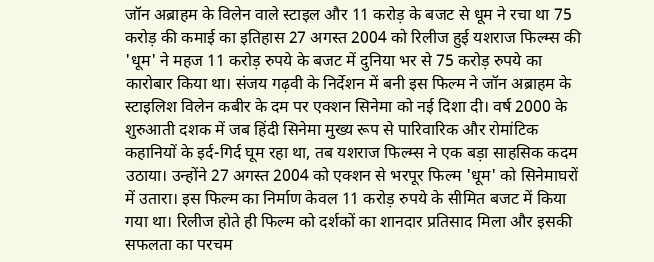जॉन अब्राहम के विलेन वाले स्टाइल और 11 करोड़ के बजट से धूम ने रचा था 75 करोड़ की कमाई का इतिहास 27 अगस्त 2004 को रिलीज हुई यशराज फिल्म्स की 'धूम' ने महज 11 करोड़ रुपये के बजट में दुनिया भर से 75 करोड़ रुपये का कारोबार किया था। संजय गढ़वी के निर्देशन में बनी इस फिल्म ने जॉन अब्राहम के स्टाइलिश विलेन कबीर के दम पर एक्शन सिनेमा को नई दिशा दी। वर्ष 2000 के शुरुआती दशक में जब हिंदी सिनेमा मुख्य रूप से पारिवारिक और रोमांटिक कहानियों के इर्द-गिर्द घूम रहा था, तब यशराज फिल्म्स ने एक बड़ा साहसिक कदम उठाया। उन्होंने 27 अगस्त 2004 को एक्शन से भरपूर फिल्म 'धूम' को सिनेमाघरों में उतारा। इस फिल्म का निर्माण केवल 11 करोड़ रुपये के सीमित बजट में किया गया था। रिलीज होते ही फिल्म को दर्शकों का शानदार प्रतिसाद मिला और इसकी सफलता का परचम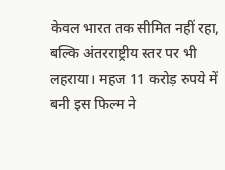केवल भारत तक सीमित नहीं रहा, बल्कि अंतरराष्ट्रीय स्तर पर भी लहराया। महज 11 करोड़ रुपये में बनी इस फिल्म ने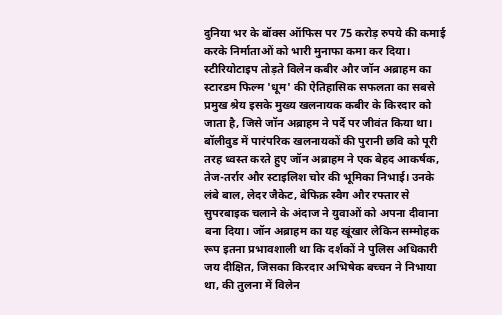दुनिया भर के बॉक्स ऑफिस पर 75 करोड़ रुपये की कमाई करके निर्माताओं को भारी मुनाफा कमा कर दिया। स्टीरियोटाइप तोड़ते विलेन कबीर और जॉन अब्राहम का स्टारडम फिल्म 'धूम' की ऐतिहासिक सफलता का सबसे प्रमुख श्रेय इसके मुख्य खलनायक कबीर के किरदार को जाता है, जिसे जॉन अब्राहम ने पर्दे पर जीवंत किया था। बॉलीवुड में पारंपरिक खलनायकों की पुरानी छवि को पूरी तरह ध्वस्त करते हुए जॉन अब्राहम ने एक बेहद आकर्षक, तेज-तर्रार और स्टाइलिश चोर की भूमिका निभाई। उनके लंबे बाल, लेदर जैकेट, बेफिक्र स्वैग और रफ्तार से सुपरबाइक चलाने के अंदाज ने युवाओं को अपना दीवाना बना दिया। जॉन अब्राहम का यह खूंखार लेकिन सम्मोहक रूप इतना प्रभावशाली था कि दर्शकों ने पुलिस अधिकारी जय दीक्षित, जिसका किरदार अभिषेक बच्चन ने निभाया था, की तुलना में विलेन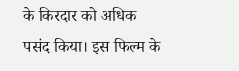के किरदार को अधिक पसंद किया। इस फिल्म के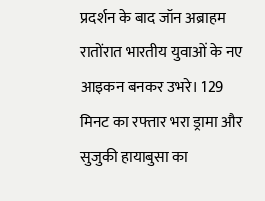प्रदर्शन के बाद जॉन अब्राहम रातोंरात भारतीय युवाओं के नए आइकन बनकर उभरे। 129 मिनट का रफ्तार भरा ड्रामा और सुजुकी हायाबुसा का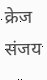क्रेज संजय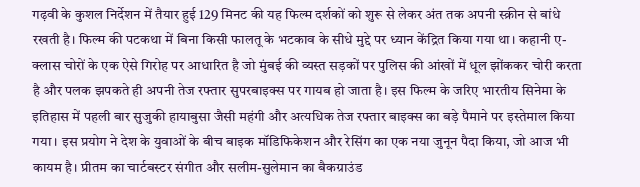गढ़वी के कुशल निर्देशन में तैयार हुई 129 मिनट की यह फिल्म दर्शकों को शुरू से लेकर अंत तक अपनी स्क्रीन से बांधे रखती है। फिल्म की पटकथा में बिना किसी फालतू के भटकाव के सीधे मुद्दे पर ध्यान केंद्रित किया गया था। कहानी ए-क्लास चोरों के एक ऐसे गिरोह पर आधारित है जो मुंबई की व्यस्त सड़कों पर पुलिस की आंखों में धूल झोंककर चोरी करता है और पलक झपकते ही अपनी तेज रफ्तार सुपरबाइक्स पर गायब हो जाता है। इस फिल्म के जरिए भारतीय सिनेमा के इतिहास में पहली बार सुजुकी हायाबुसा जैसी महंगी और अत्यधिक तेज रफ्तार बाइक्स का बड़े पैमाने पर इस्तेमाल किया गया। इस प्रयोग ने देश के युवाओं के बीच बाइक मॉडिफिकेशन और रेसिंग का एक नया जुनून पैदा किया, जो आज भी कायम है। प्रीतम का चार्टबस्टर संगीत और सलीम-सुलेमान का बैकग्राउंड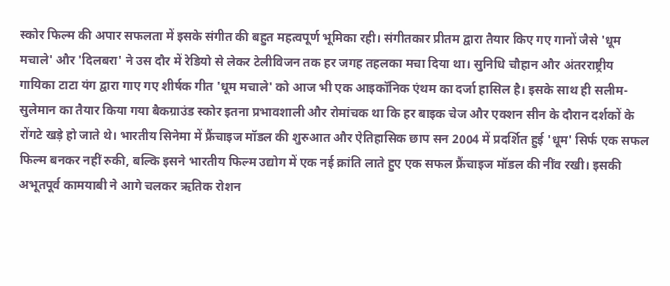स्कोर फिल्म की अपार सफलता में इसके संगीत की बहुत महत्वपूर्ण भूमिका रही। संगीतकार प्रीतम द्वारा तैयार किए गए गानों जैसे 'धूम मचाले' और 'दिलबरा' ने उस दौर में रेडियो से लेकर टेलीविजन तक हर जगह तहलका मचा दिया था। सुनिधि चौहान और अंतरराष्ट्रीय गायिका टाटा यंग द्वारा गाए गए शीर्षक गीत 'धूम मचाले' को आज भी एक आइकॉनिक एंथम का दर्जा हासिल है। इसके साथ ही सलीम-सुलेमान का तैयार किया गया बैकग्राउंड स्कोर इतना प्रभावशाली और रोमांचक था कि हर बाइक चेज और एक्शन सीन के दौरान दर्शकों के रोंगटे खड़े हो जाते थे। भारतीय सिनेमा में फ्रैंचाइज मॉडल की शुरुआत और ऐतिहासिक छाप सन 2004 में प्रदर्शित हुई 'धूम' सिर्फ एक सफल फिल्म बनकर नहीं रुकी, बल्कि इसने भारतीय फिल्म उद्योग में एक नई क्रांति लाते हुए एक सफल फ्रैंचाइज मॉडल की नींव रखी। इसकी अभूतपूर्व कामयाबी ने आगे चलकर ऋतिक रोशन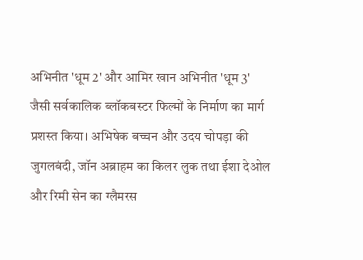अभिनीत 'धूम 2' और आमिर खान अभिनीत 'धूम 3' जैसी सर्वकालिक ब्लॉकबस्टर फिल्मों के निर्माण का मार्ग प्रशस्त किया। अभिषेक बच्चन और उदय चोपड़ा की जुगलबंदी, जॉन अब्राहम का किलर लुक तथा ईशा देओल और रिमी सेन का ग्लैमरस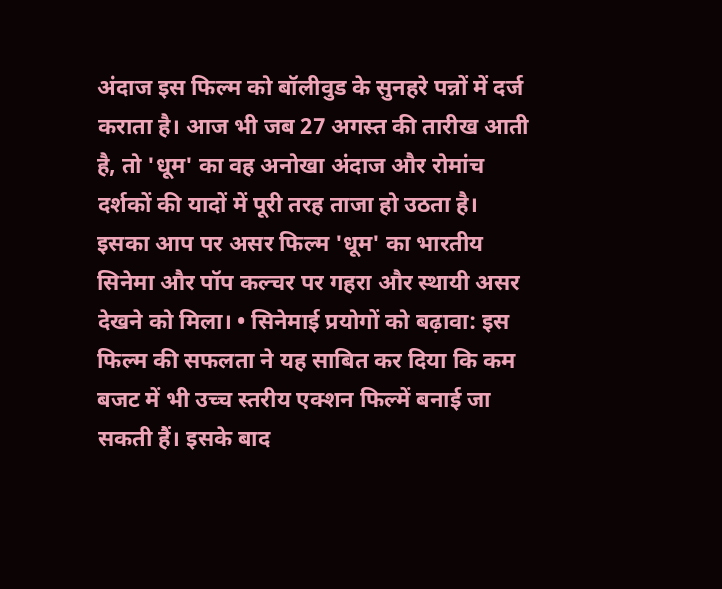अंदाज इस फिल्म को बॉलीवुड के सुनहरे पन्नों में दर्ज कराता है। आज भी जब 27 अगस्त की तारीख आती है, तो 'धूम' का वह अनोखा अंदाज और रोमांच दर्शकों की यादों में पूरी तरह ताजा हो उठता है। इसका आप पर असर फिल्म 'धूम' का भारतीय सिनेमा और पॉप कल्चर पर गहरा और स्थायी असर देखने को मिला। • सिनेमाई प्रयोगों को बढ़ावा: इस फिल्म की सफलता ने यह साबित कर दिया कि कम बजट में भी उच्च स्तरीय एक्शन फिल्में बनाई जा सकती हैं। इसके बाद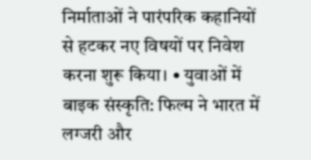निर्माताओं ने पारंपरिक कहानियों से हटकर नए विषयों पर निवेश करना शुरू किया। • युवाओं में बाइक संस्कृति: फिल्म ने भारत में लग्जरी और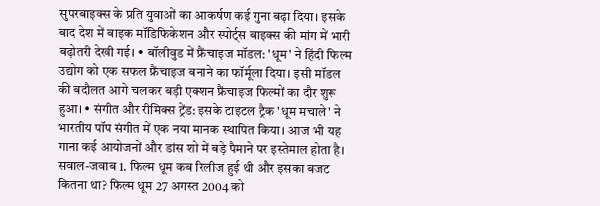सुपरबाइक्स के प्रति युवाओं का आकर्षण कई गुना बढ़ा दिया। इसके बाद देश में बाइक मॉडिफिकेशन और स्पोर्ट्स बाइक्स की मांग में भारी बढ़ोतरी देखी गई। • बॉलीवुड में फ्रैंचाइज मॉडल: 'धूम' ने हिंदी फिल्म उद्योग को एक सफल फ्रैंचाइज बनाने का फॉर्मूला दिया। इसी मॉडल की बदौलत आगे चलकर बड़ी एक्शन फ्रैंचाइज फिल्मों का दौर शुरू हुआ। • संगीत और रीमिक्स ट्रेंड: इसके टाइटल ट्रैक 'धूम मचाले' ने भारतीय पॉप संगीत में एक नया मानक स्थापित किया। आज भी यह गाना कई आयोजनों और डांस शो में बड़े पैमाने पर इस्तेमाल होता है। सवाल-जवाब 1. फिल्म धूम कब रिलीज हुई थी और इसका बजट कितना था? फिल्म धूम 27 अगस्त 2004 को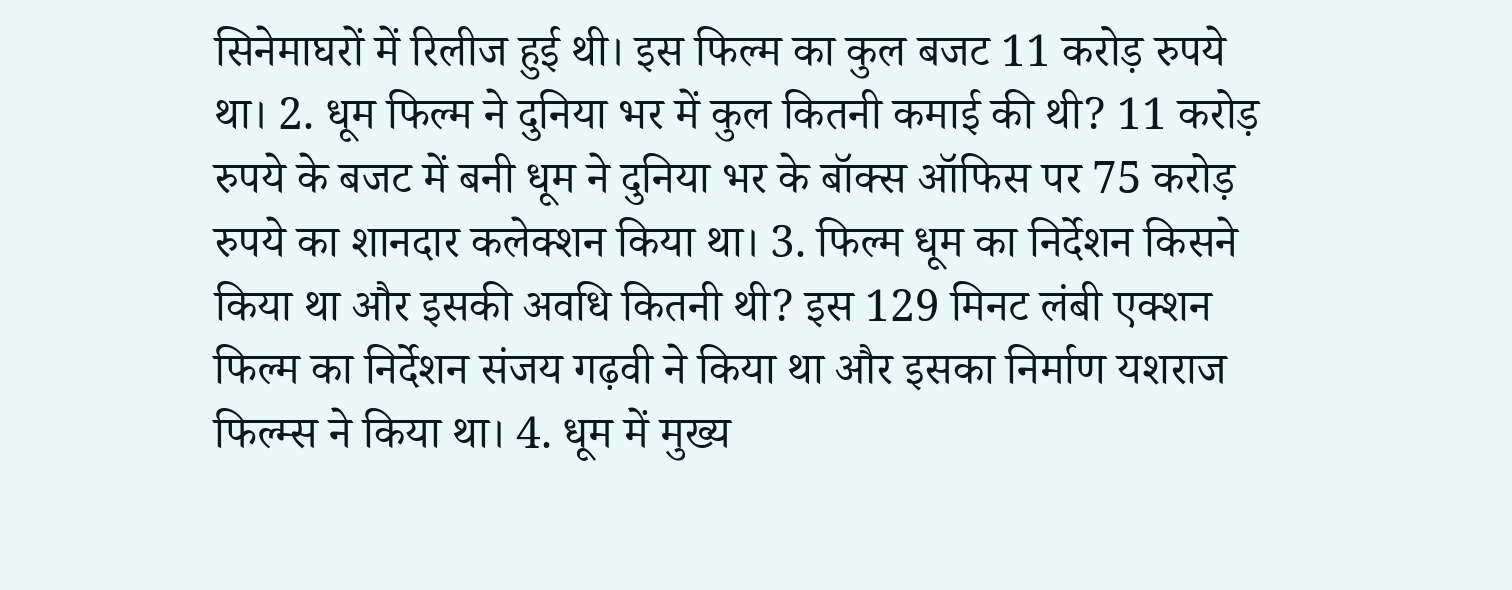सिनेमाघरों में रिलीज हुई थी। इस फिल्म का कुल बजट 11 करोड़ रुपये था। 2. धूम फिल्म ने दुनिया भर में कुल कितनी कमाई की थी? 11 करोड़ रुपये के बजट में बनी धूम ने दुनिया भर के बॉक्स ऑफिस पर 75 करोड़ रुपये का शानदार कलेक्शन किया था। 3. फिल्म धूम का निर्देशन किसने किया था और इसकी अवधि कितनी थी? इस 129 मिनट लंबी एक्शन फिल्म का निर्देशन संजय गढ़वी ने किया था और इसका निर्माण यशराज फिल्म्स ने किया था। 4. धूम में मुख्य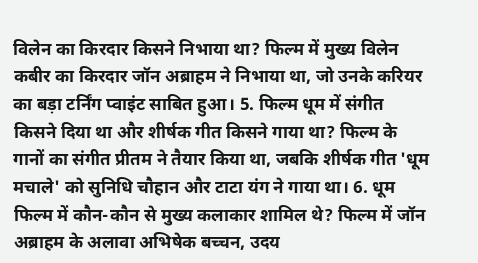विलेन का किरदार किसने निभाया था? फिल्म में मुख्य विलेन कबीर का किरदार जॉन अब्राहम ने निभाया था, जो उनके करियर का बड़ा टर्निंग प्वाइंट साबित हुआ। 5. फिल्म धूम में संगीत किसने दिया था और शीर्षक गीत किसने गाया था? फिल्म के गानों का संगीत प्रीतम ने तैयार किया था, जबकि शीर्षक गीत 'धूम मचाले' को सुनिधि चौहान और टाटा यंग ने गाया था। 6. धूम फिल्म में कौन-कौन से मुख्य कलाकार शामिल थे? फिल्म में जॉन अब्राहम के अलावा अभिषेक बच्चन, उदय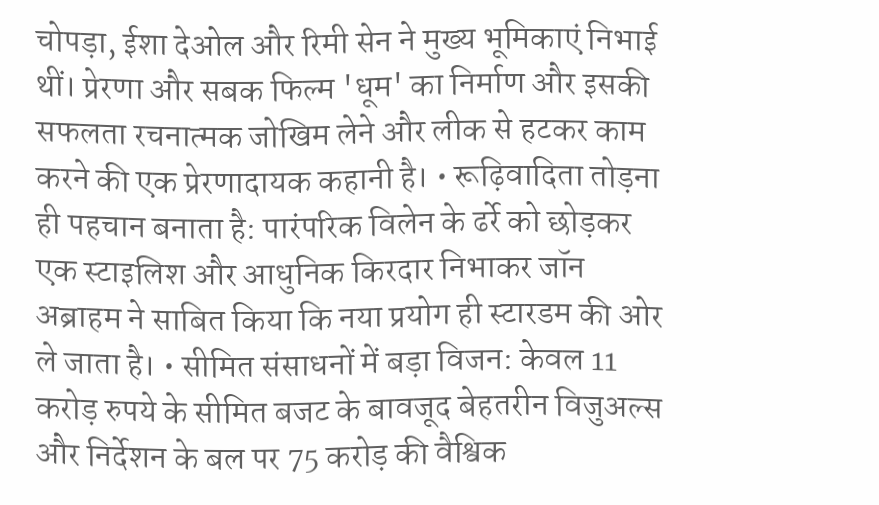चोपड़ा, ईशा देओल और रिमी सेन ने मुख्य भूमिकाएं निभाई थीं। प्रेरणा और सबक फिल्म 'धूम' का निर्माण और इसकी सफलता रचनात्मक जोखिम लेने और लीक से हटकर काम करने की एक प्रेरणादायक कहानी है। • रूढ़िवादिता तोड़ना ही पहचान बनाता है: पारंपरिक विलेन के ढर्रे को छोड़कर एक स्टाइलिश और आधुनिक किरदार निभाकर जॉन अब्राहम ने साबित किया कि नया प्रयोग ही स्टारडम की ओर ले जाता है। • सीमित संसाधनों में बड़ा विजन: केवल 11 करोड़ रुपये के सीमित बजट के बावजूद बेहतरीन विजुअल्स और निर्देशन के बल पर 75 करोड़ की वैश्विक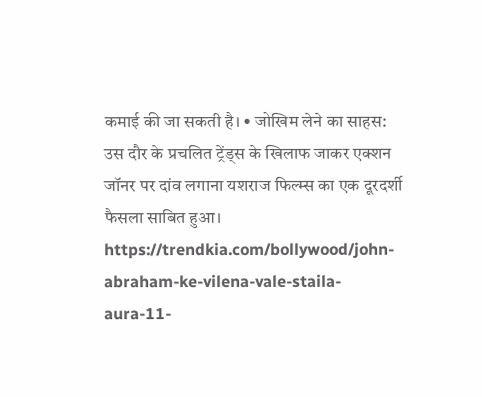कमाई की जा सकती है। • जोखिम लेने का साहस: उस दौर के प्रचलित ट्रेंड्स के खिलाफ जाकर एक्शन जॉनर पर दांव लगाना यशराज फिल्म्स का एक दूरदर्शी फैसला साबित हुआ। https://trendkia.com/bollywood/john-abraham-ke-vilena-vale-staila-aura-11-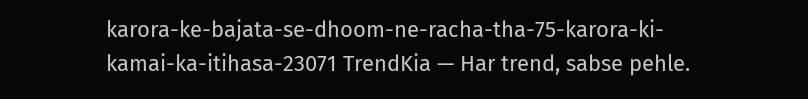karora-ke-bajata-se-dhoom-ne-racha-tha-75-karora-ki-kamai-ka-itihasa-23071 TrendKia — Har trend, sabse pehle.